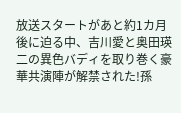放送スタートがあと約1カ月後に迫る中、吉川愛と奥田瑛二の異色バディを取り巻く豪華共演陣が解禁された!孫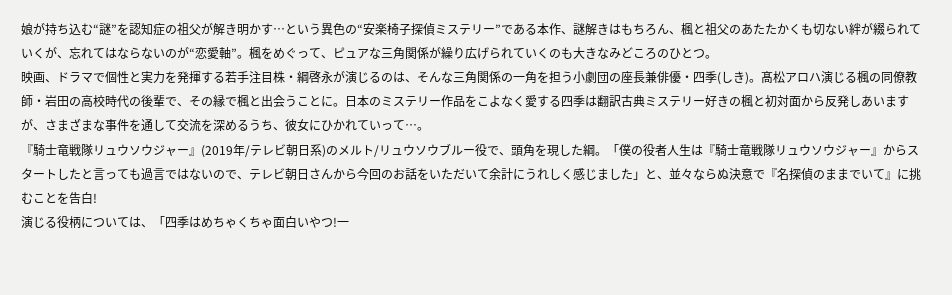娘が持ち込む“謎”を認知症の祖父が解き明かす…という異色の“安楽椅子探偵ミステリー”である本作、謎解きはもちろん、楓と祖父のあたたかくも切ない絆が綴られていくが、忘れてはならないのが“恋愛軸”。楓をめぐって、ピュアな三角関係が繰り広げられていくのも大きなみどころのひとつ。
映画、ドラマで個性と実力を発揮する若手注目株・綱啓永が演じるのは、そんな三角関係の一角を担う小劇団の座長兼俳優・四季(しき)。髙松アロハ演じる楓の同僚教師・岩田の高校時代の後輩で、その縁で楓と出会うことに。日本のミステリー作品をこよなく愛する四季は翻訳古典ミステリー好きの楓と初対面から反発しあいますが、さまざまな事件を通して交流を深めるうち、彼女にひかれていって…。
『騎士竜戦隊リュウソウジャー』(2019年/テレビ朝日系)のメルト/リュウソウブルー役で、頭角を現した綱。「僕の役者人生は『騎士竜戦隊リュウソウジャー』からスタートしたと言っても過言ではないので、テレビ朝日さんから今回のお話をいただいて余計にうれしく感じました」と、並々ならぬ決意で『名探偵のままでいて』に挑むことを告白!
演じる役柄については、「四季はめちゃくちゃ面白いやつ!一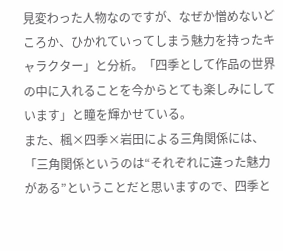見変わった人物なのですが、なぜか憎めないどころか、ひかれていってしまう魅力を持ったキャラクター」と分析。「四季として作品の世界の中に入れることを今からとても楽しみにしています」と瞳を輝かせている。
また、楓×四季×岩田による三角関係には、「三角関係というのは“それぞれに違った魅力がある”ということだと思いますので、四季と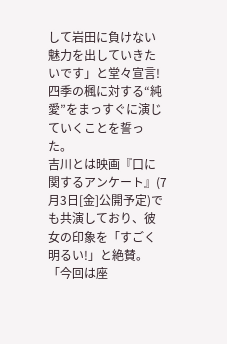して岩田に負けない魅力を出していきたいです」と堂々宣言!四季の楓に対する“純愛”をまっすぐに演じていくことを誓った。
吉川とは映画『口に関するアンケート』(7月3日[金]公開予定)でも共演しており、彼女の印象を「すごく明るい!」と絶賛。「今回は座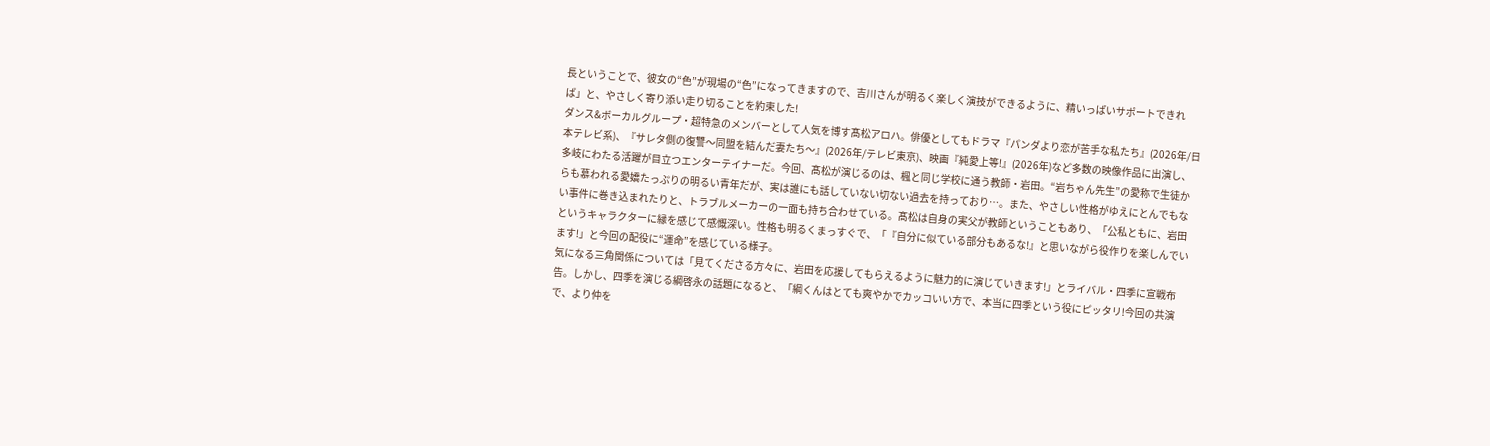長ということで、彼女の“色”が現場の“色”になってきますので、吉川さんが明るく楽しく演技ができるように、精いっぱいサポートできれば」と、やさしく寄り添い走り切ることを約束した!
ダンス&ボーカルグループ・超特急のメンバーとして人気を博す髙松アロハ。俳優としてもドラマ『パンダより恋が苦手な私たち』(2026年/日本テレビ系)、『サレタ側の復讐〜同盟を結んだ妻たち〜』(2026年/テレビ東京)、映画『純愛上等!』(2026年)など多数の映像作品に出演し、多岐にわたる活躍が目立つエンターテイナーだ。今回、髙松が演じるのは、楓と同じ学校に通う教師・岩田。“岩ちゃん先生”の愛称で生徒からも慕われる愛嬌たっぷりの明るい青年だが、実は誰にも話していない切ない過去を持っており…。また、やさしい性格がゆえにとんでもない事件に巻き込まれたりと、トラブルメーカーの一面も持ち合わせている。髙松は自身の実父が教師ということもあり、「公私ともに、岩田というキャラクターに縁を感じて感慨深い。性格も明るくまっすぐで、「『自分に似ている部分もあるな!』と思いながら役作りを楽しんでいます!」と今回の配役に“運命”を感じている様子。
気になる三角関係については「見てくださる方々に、岩田を応援してもらえるように魅力的に演じていきます!」とライバル・四季に宣戦布告。しかし、四季を演じる綱啓永の話題になると、「綱くんはとても爽やかでカッコいい方で、本当に四季という役にピッタリ!今回の共演で、より仲を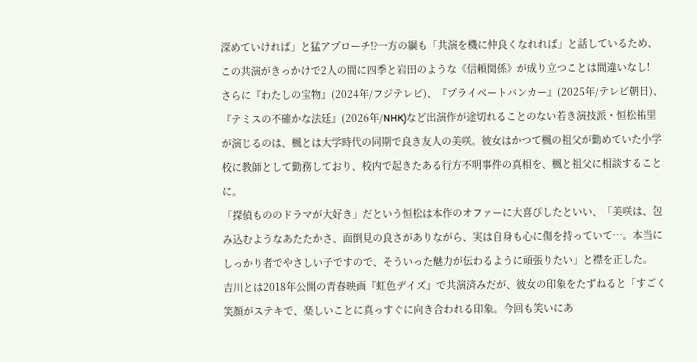深めていければ」と猛アプローチ!?一方の綱も「共演を機に仲良くなれれば」と話しているため、この共演がきっかけで2人の間に四季と岩田のような《信頼関係》が成り立つことは間違いなし!
さらに『わたしの宝物』(2024年/フジテレビ)、『プライベートバンカー』(2025年/テレビ朝日)、『テミスの不確かな法廷』(2026年/NHK)など出演作が途切れることのない若き演技派・恒松祐里が演じるのは、楓とは大学時代の同期で良き友人の美咲。彼女はかつて楓の祖父が勤めていた小学校に教師として勤務しており、校内で起きたある行方不明事件の真相を、楓と祖父に相談することに。
「探偵もののドラマが大好き」だという恒松は本作のオファーに大喜びしたといい、「美咲は、包み込むようなあたたかさ、面倒見の良さがありながら、実は自身も心に傷を持っていて…。本当にしっかり者でやさしい子ですので、そういった魅力が伝わるように頑張りたい」と襟を正した。
吉川とは2018年公開の青春映画『虹色デイズ』で共演済みだが、彼女の印象をたずねると「すごく笑顔がステキで、楽しいことに真っすぐに向き合われる印象。今回も笑いにあ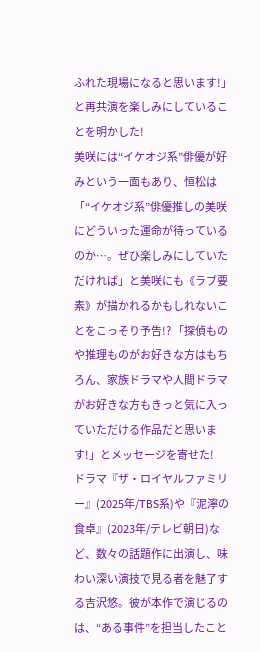ふれた現場になると思います!」と再共演を楽しみにしていることを明かした!
美咲には“イケオジ系”俳優が好みという一面もあり、恒松は「“イケオジ系”俳優推しの美咲にどういった運命が待っているのか…。ぜひ楽しみにしていただければ」と美咲にも《ラブ要素》が描かれるかもしれないことをこっそり予告!? 「探偵ものや推理ものがお好きな方はもちろん、家族ドラマや人間ドラマがお好きな方もきっと気に入っていただける作品だと思います!」とメッセージを寄せた!
ドラマ『ザ・ロイヤルファミリー』(2025年/TBS系)や『泥濘の食卓』(2023年/テレビ朝日)など、数々の話題作に出演し、味わい深い演技で見る者を魅了する吉沢悠。彼が本作で演じるのは、“ある事件”を担当したこと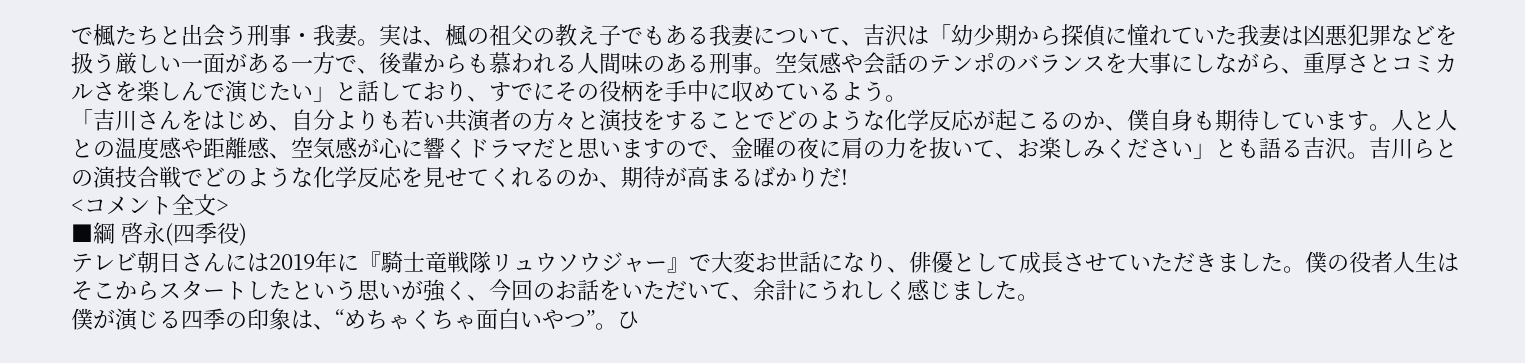で楓たちと出会う刑事・我妻。実は、楓の祖父の教え子でもある我妻について、吉沢は「幼少期から探偵に憧れていた我妻は凶悪犯罪などを扱う厳しい一面がある一方で、後輩からも慕われる人間味のある刑事。空気感や会話のテンポのバランスを大事にしながら、重厚さとコミカルさを楽しんで演じたい」と話しており、すでにその役柄を手中に収めているよう。
「吉川さんをはじめ、自分よりも若い共演者の方々と演技をすることでどのような化学反応が起こるのか、僕自身も期待しています。人と人との温度感や距離感、空気感が心に響くドラマだと思いますので、金曜の夜に肩の力を抜いて、お楽しみください」とも語る吉沢。吉川らとの演技合戦でどのような化学反応を見せてくれるのか、期待が高まるばかりだ!
<コメント全文>
■綱 啓永(四季役)
テレビ朝日さんには2019年に『騎士竜戦隊リュウソウジャー』で大変お世話になり、俳優として成長させていただきました。僕の役者人生はそこからスタートしたという思いが強く、今回のお話をいただいて、余計にうれしく感じました。
僕が演じる四季の印象は、“めちゃくちゃ面白いやつ”。ひ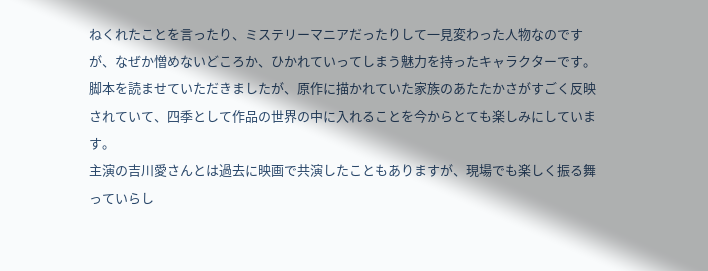ねくれたことを言ったり、ミステリーマニアだったりして一見変わった人物なのですが、なぜか憎めないどころか、ひかれていってしまう魅力を持ったキャラクターです。脚本を読ませていただきましたが、原作に描かれていた家族のあたたかさがすごく反映されていて、四季として作品の世界の中に入れることを今からとても楽しみにしています。
主演の吉川愛さんとは過去に映画で共演したこともありますが、現場でも楽しく振る舞っていらし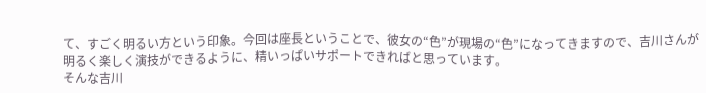て、すごく明るい方という印象。今回は座長ということで、彼女の“色”が現場の“色”になってきますので、吉川さんが明るく楽しく演技ができるように、精いっぱいサポートできればと思っています。
そんな吉川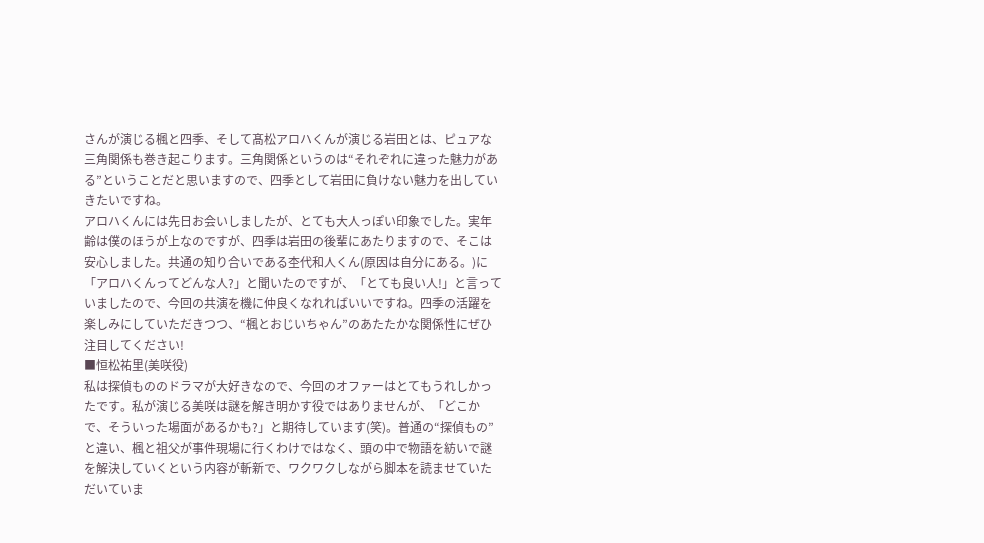さんが演じる楓と四季、そして髙松アロハくんが演じる岩田とは、ピュアな三角関係も巻き起こります。三角関係というのは“それぞれに違った魅力がある”ということだと思いますので、四季として岩田に負けない魅力を出していきたいですね。
アロハくんには先日お会いしましたが、とても大人っぽい印象でした。実年齢は僕のほうが上なのですが、四季は岩田の後輩にあたりますので、そこは安心しました。共通の知り合いである杢代和人くん(原因は自分にある。)に「アロハくんってどんな人?」と聞いたのですが、「とても良い人!」と言っていましたので、今回の共演を機に仲良くなれればいいですね。四季の活躍を楽しみにしていただきつつ、“楓とおじいちゃん”のあたたかな関係性にぜひ注目してください!
■恒松祐里(美咲役)
私は探偵もののドラマが大好きなので、今回のオファーはとてもうれしかったです。私が演じる美咲は謎を解き明かす役ではありませんが、「どこかで、そういった場面があるかも?」と期待しています(笑)。普通の“探偵もの”と違い、楓と祖父が事件現場に行くわけではなく、頭の中で物語を紡いで謎を解決していくという内容が斬新で、ワクワクしながら脚本を読ませていただいていま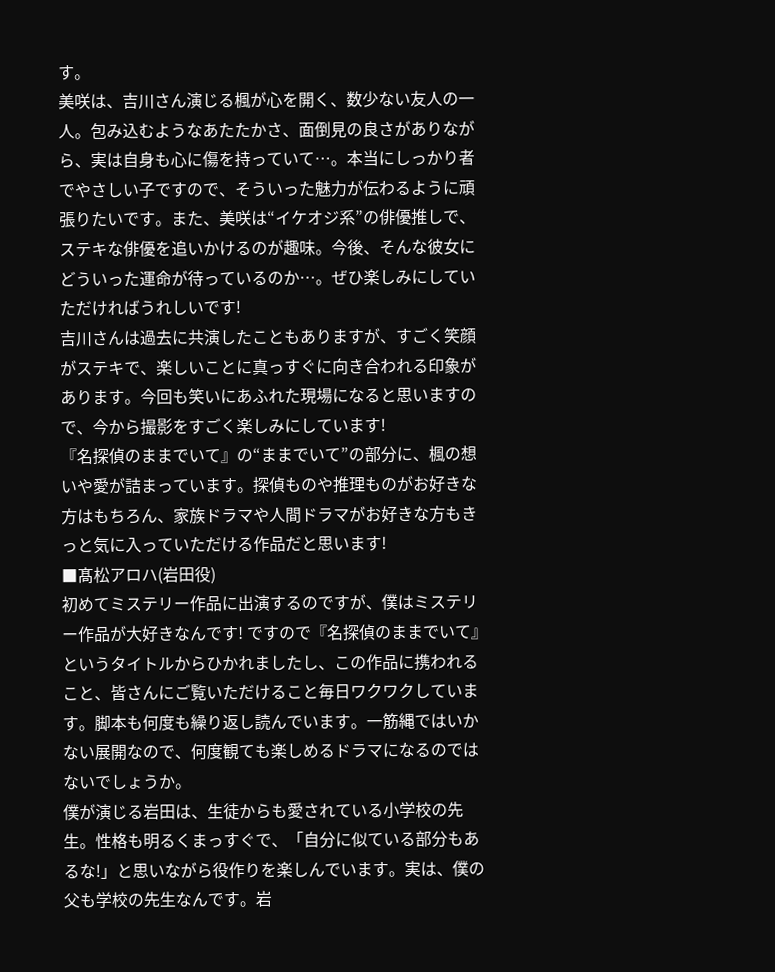す。
美咲は、吉川さん演じる楓が心を開く、数少ない友人の一人。包み込むようなあたたかさ、面倒見の良さがありながら、実は自身も心に傷を持っていて…。本当にしっかり者でやさしい子ですので、そういった魅力が伝わるように頑張りたいです。また、美咲は“イケオジ系”の俳優推しで、ステキな俳優を追いかけるのが趣味。今後、そんな彼女にどういった運命が待っているのか…。ぜひ楽しみにしていただければうれしいです!
吉川さんは過去に共演したこともありますが、すごく笑顔がステキで、楽しいことに真っすぐに向き合われる印象があります。今回も笑いにあふれた現場になると思いますので、今から撮影をすごく楽しみにしています!
『名探偵のままでいて』の“ままでいて”の部分に、楓の想いや愛が詰まっています。探偵ものや推理ものがお好きな方はもちろん、家族ドラマや人間ドラマがお好きな方もきっと気に入っていただける作品だと思います!
■髙松アロハ(岩田役)
初めてミステリー作品に出演するのですが、僕はミステリー作品が大好きなんです! ですので『名探偵のままでいて』というタイトルからひかれましたし、この作品に携われること、皆さんにご覧いただけること毎日ワクワクしています。脚本も何度も繰り返し読んでいます。一筋縄ではいかない展開なので、何度観ても楽しめるドラマになるのではないでしょうか。
僕が演じる岩田は、生徒からも愛されている小学校の先生。性格も明るくまっすぐで、「自分に似ている部分もあるな!」と思いながら役作りを楽しんでいます。実は、僕の父も学校の先生なんです。岩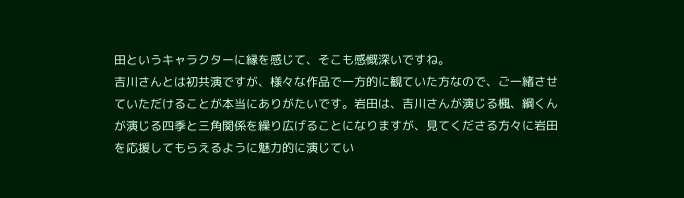田というキャラクターに縁を感じて、そこも感慨深いですね。
吉川さんとは初共演ですが、様々な作品で一方的に観ていた方なので、ご一緒させていただけることが本当にありがたいです。岩田は、吉川さんが演じる楓、綱くんが演じる四季と三角関係を繰り広げることになりますが、見てくださる方々に岩田を応援してもらえるように魅力的に演じてい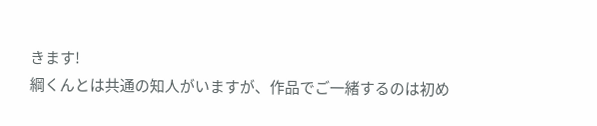きます!
綱くんとは共通の知人がいますが、作品でご一緒するのは初め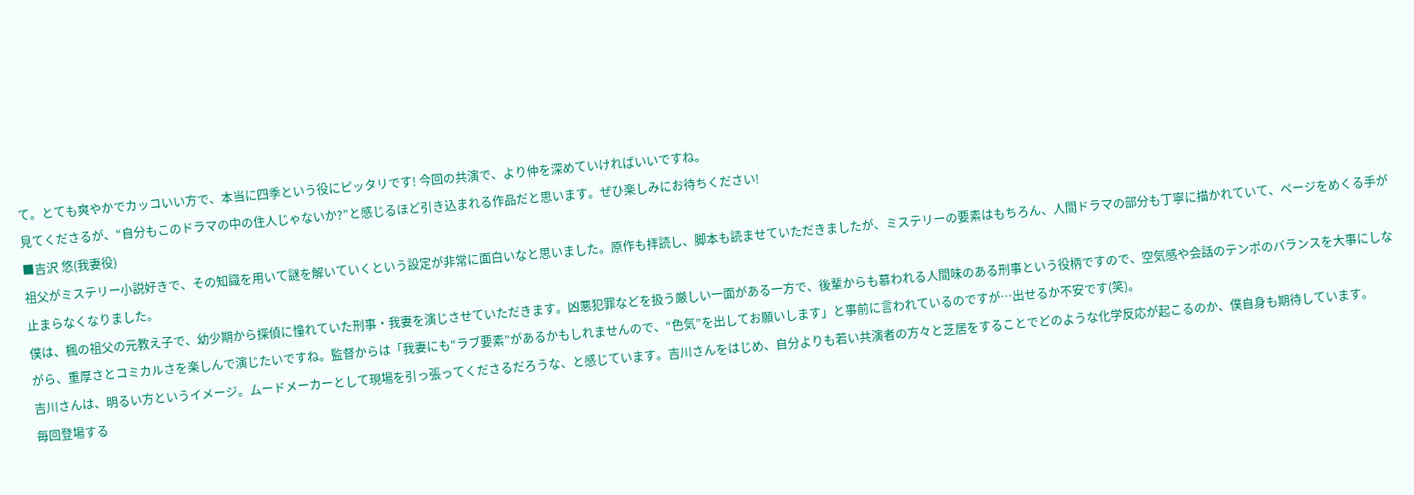て。とても爽やかでカッコいい方で、本当に四季という役にピッタリです! 今回の共演で、より仲を深めていければいいですね。
見てくださるが、“自分もこのドラマの中の住人じゃないか?”と感じるほど引き込まれる作品だと思います。ぜひ楽しみにお待ちください!
■吉沢 悠(我妻役)
祖父がミステリー小説好きで、その知識を用いて謎を解いていくという設定が非常に面白いなと思いました。原作も拝読し、脚本も読ませていただきましたが、ミステリーの要素はもちろん、人間ドラマの部分も丁寧に描かれていて、ページをめくる手が止まらなくなりました。
僕は、楓の祖父の元教え子で、幼少期から探偵に憧れていた刑事・我妻を演じさせていただきます。凶悪犯罪などを扱う厳しい一面がある一方で、後輩からも慕われる人間味のある刑事という役柄ですので、空気感や会話のテンポのバランスを大事にしながら、重厚さとコミカルさを楽しんで演じたいですね。監督からは「我妻にも“ラブ要素”があるかもしれませんので、“色気”を出してお願いします」と事前に言われているのですが…出せるか不安です(笑)。
吉川さんは、明るい方というイメージ。ムードメーカーとして現場を引っ張ってくださるだろうな、と感じています。吉川さんをはじめ、自分よりも若い共演者の方々と芝居をすることでどのような化学反応が起こるのか、僕自身も期待しています。
毎回登場する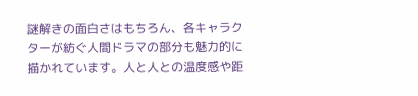謎解きの面白さはもちろん、各キャラクターが紡ぐ人間ドラマの部分も魅力的に描かれています。人と人との温度感や距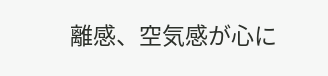離感、空気感が心に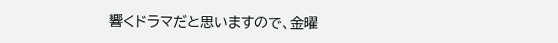響くドラマだと思いますので、金曜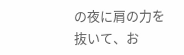の夜に肩の力を抜いて、お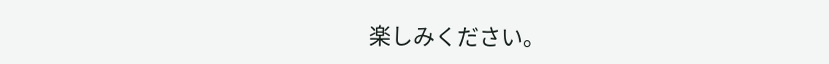楽しみください。